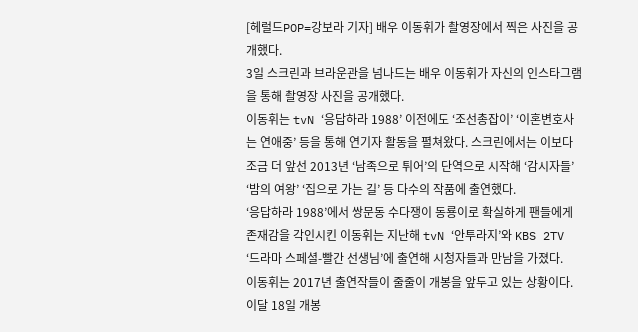[헤럴드POP=강보라 기자] 배우 이동휘가 촬영장에서 찍은 사진을 공개했다.
3일 스크린과 브라운관을 넘나드는 배우 이동휘가 자신의 인스타그램을 통해 촬영장 사진을 공개했다.
이동휘는 tvN ‘응답하라 1988’ 이전에도 ‘조선총잡이’ ‘이혼변호사는 연애중’ 등을 통해 연기자 활동을 펼쳐왔다. 스크린에서는 이보다 조금 더 앞선 2013년 ‘남족으로 튀어’의 단역으로 시작해 ‘감시자들’ ‘밤의 여왕’ ‘집으로 가는 길’ 등 다수의 작품에 출연했다.
‘응답하라 1988’에서 쌍문동 수다쟁이 동룡이로 확실하게 팬들에게 존재감을 각인시킨 이동휘는 지난해 tvN ‘안투라지’와 KBS 2TV ‘드라마 스페셜-빨간 선생님’에 출연해 시청자들과 만남을 가졌다.
이동휘는 2017년 출연작들이 줄줄이 개봉을 앞두고 있는 상황이다. 이달 18일 개봉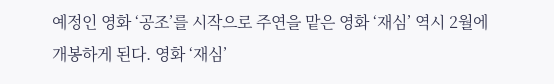예정인 영화 ‘공조’를 시작으로 주연을 맡은 영화 ‘재심’ 역시 2월에 개봉하게 된다. 영화 ‘재심’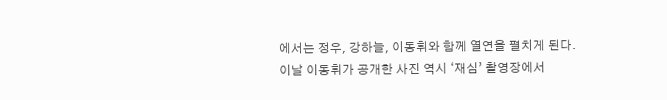에서는 정우, 강하늘, 이동휘와 함께 열연을 펼치게 된다. 이날 이동휘가 공개한 사진 역시 ‘재심’ 촬영장에서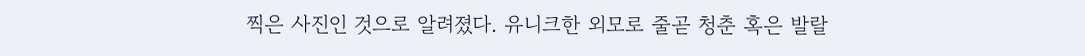찍은 사진인 것으로 알려졌다. 유니크한 외모로 줄곧 청춘 혹은 발랄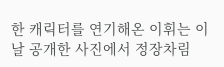한 캐릭터를 연기해온 이휘는 이날 공개한 사진에서 정장차림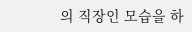의 직장인 모습을 하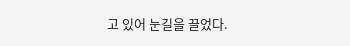고 있어 눈길을 끌었다.